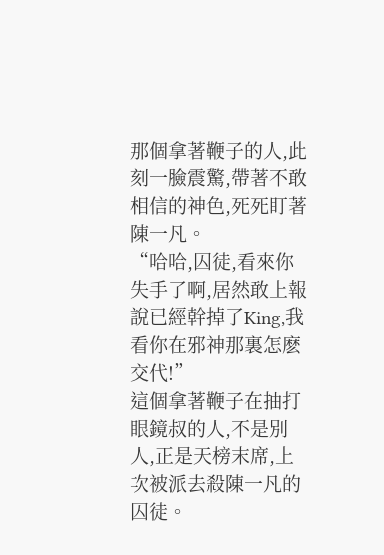那個拿著鞭子的人,此刻一臉震驚,帶著不敢相信的神色,死死盯著陳一凡。
“哈哈,囚徒,看來你失手了啊,居然敢上報說已經幹掉了King,我看你在邪神那裏怎麽交代!”
這個拿著鞭子在抽打眼鏡叔的人,不是別人,正是天榜末席,上次被派去殺陳一凡的囚徒。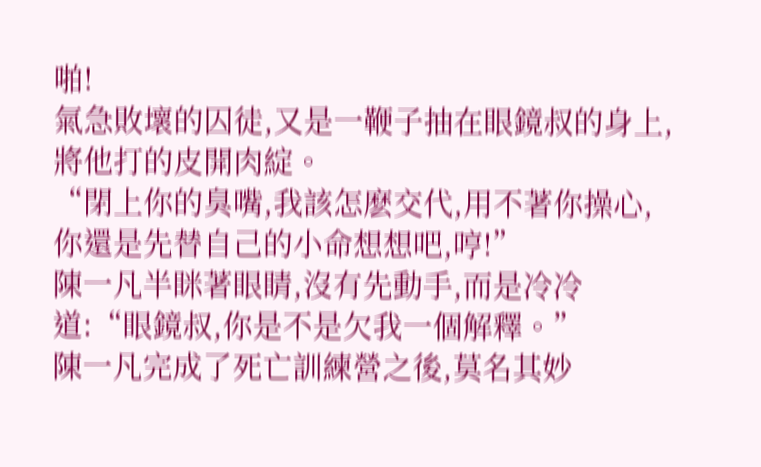啪!
氣急敗壞的囚徒,又是一鞭子抽在眼鏡叔的身上,將他打的皮開肉綻。
“閉上你的臭嘴,我該怎麽交代,用不著你操心,你還是先替自己的小命想想吧,哼!”
陳一凡半眯著眼睛,沒有先動手,而是冷冷道:“眼鏡叔,你是不是欠我一個解釋。”
陳一凡完成了死亡訓練營之後,莫名其妙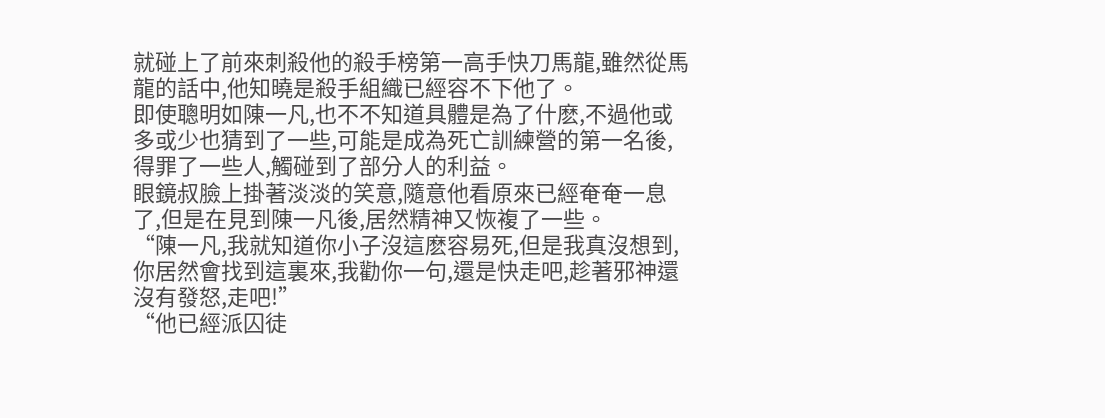就碰上了前來刺殺他的殺手榜第一高手快刀馬龍,雖然從馬龍的話中,他知曉是殺手組織已經容不下他了。
即使聰明如陳一凡,也不不知道具體是為了什麽,不過他或多或少也猜到了一些,可能是成為死亡訓練營的第一名後,得罪了一些人,觸碰到了部分人的利益。
眼鏡叔臉上掛著淡淡的笑意,隨意他看原來已經奄奄一息了,但是在見到陳一凡後,居然精神又恢複了一些。
“陳一凡,我就知道你小子沒這麽容易死,但是我真沒想到,你居然會找到這裏來,我勸你一句,還是快走吧,趁著邪神還沒有發怒,走吧!”
“他已經派囚徒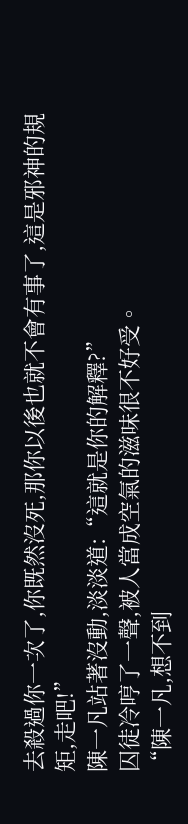去殺過你一次了,你既然沒死,那你以後也就不會有事了,這是邪神的規矩,走吧!”
陳一凡站著沒動,淡淡道:“這就是你的解釋?”
囚徒冷哼了一聲,被人當成空氣的滋味很不好受。
“陳一凡,想不到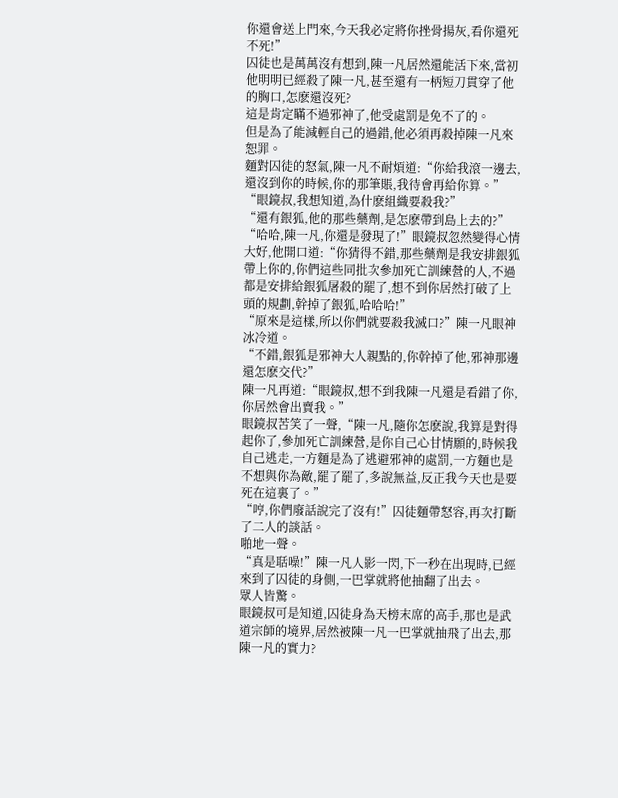你還會送上門來,今天我必定將你挫骨揚灰,看你還死不死!”
囚徒也是萬萬沒有想到,陳一凡居然還能活下來,當初他明明已經殺了陳一凡,甚至還有一柄短刀貫穿了他的胸口,怎麽還沒死?
這是肯定瞞不過邪神了,他受處罰是免不了的。
但是為了能減輕自己的過錯,他必須再殺掉陳一凡來恕罪。
麵對囚徒的怒氣,陳一凡不耐煩道:“你給我滾一邊去,還沒到你的時候,你的那筆賬,我待會再給你算。”
“眼鏡叔,我想知道,為什麽組織要殺我?”
“還有銀狐,他的那些藥劑,是怎麽帶到島上去的?”
“哈哈,陳一凡,你還是發現了!”眼鏡叔忽然變得心情大好,他開口道:“你猜得不錯,那些藥劑是我安排銀狐帶上你的,你們這些同批次參加死亡訓練營的人,不過都是安排給銀狐屠殺的罷了,想不到你居然打破了上頭的規劃,幹掉了銀狐,哈哈哈!”
“原來是這樣,所以你們就要殺我滅口?”陳一凡眼神冰冷道。
“不錯,銀狐是邪神大人親點的,你幹掉了他,邪神那邊還怎麽交代?”
陳一凡再道:“眼鏡叔,想不到我陳一凡還是看錯了你,你居然會出賣我。”
眼鏡叔苦笑了一聲,“陳一凡,隨你怎麽說,我算是對得起你了,參加死亡訓練營,是你自己心甘情願的,時候我自己逃走,一方麵是為了逃避邪神的處罰,一方麵也是不想與你為敵,罷了罷了,多說無益,反正我今天也是要死在這裏了。”
“哼,你們廢話說完了沒有!”囚徒麵帶怒容,再次打斷了二人的談話。
啪地一聲。
“真是聒噪!”陳一凡人影一閃,下一秒在出現時,已經來到了囚徒的身側,一巴掌就將他抽翻了出去。
眾人皆驚。
眼鏡叔可是知道,囚徒身為天榜末席的高手,那也是武道宗師的境界,居然被陳一凡一巴掌就抽飛了出去,那陳一凡的實力?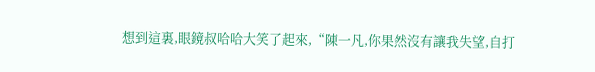想到這裏,眼鏡叔哈哈大笑了起來,“陳一凡,你果然沒有讓我失望,自打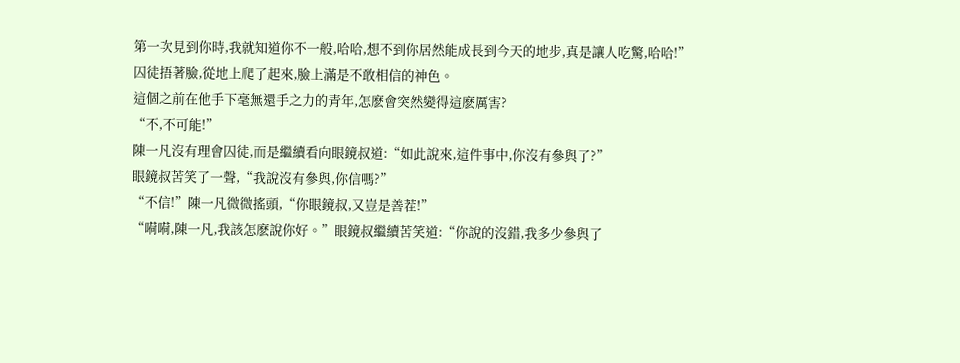第一次見到你時,我就知道你不一般,哈哈,想不到你居然能成長到今天的地步,真是讓人吃驚,哈哈!”
囚徒捂著臉,從地上爬了起來,臉上滿是不敢相信的神色。
這個之前在他手下毫無還手之力的青年,怎麽會突然變得這麽厲害?
“不,不可能!”
陳一凡沒有理會囚徒,而是繼續看向眼鏡叔道:“如此說來,這件事中,你沒有參與了?”
眼鏡叔苦笑了一聲,“我說沒有參與,你信嗎?”
“不信!”陳一凡微微搖頭,“你眼鏡叔,又豈是善茬!”
“嗬嗬,陳一凡,我該怎麽說你好。”眼鏡叔繼續苦笑道:“你說的沒錯,我多少參與了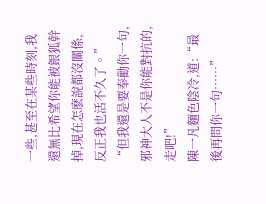一些,甚至在某些時刻,我還無比希望你能被銀狐幹掉,現在怎麽說都沒關係,反正我也活不久了。”
“但我還是要奉勸你一句,邪神大人不是你能對抗的,走吧!”
陳一凡麵色陰冷,道:“最後再問你一句……”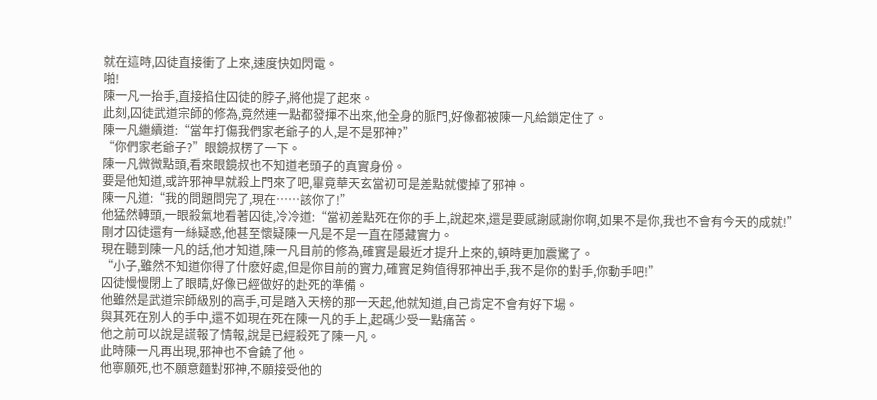就在這時,囚徒直接衝了上來,速度快如閃電。
啪!
陳一凡一抬手,直接掐住囚徒的脖子,將他提了起來。
此刻,囚徒武道宗師的修為,竟然連一點都發揮不出來,他全身的脈門,好像都被陳一凡給鎖定住了。
陳一凡繼續道:“當年打傷我們家老爺子的人,是不是邪神?”
“你們家老爺子?”眼鏡叔楞了一下。
陳一凡微微點頭,看來眼鏡叔也不知道老頭子的真實身份。
要是他知道,或許邪神早就殺上門來了吧,畢竟華天玄當初可是差點就傻掉了邪神。
陳一凡道:“我的問題問完了,現在……該你了!”
他猛然轉頭,一眼殺氣地看著囚徒,冷冷道:“當初差點死在你的手上,說起來,還是要感謝感謝你啊,如果不是你,我也不會有今天的成就!”
剛才囚徒還有一絲疑惑,他甚至懷疑陳一凡是不是一直在隱藏實力。
現在聽到陳一凡的話,他才知道,陳一凡目前的修為,確實是最近才提升上來的,頓時更加震驚了。
“小子,雖然不知道你得了什麽好處,但是你目前的實力,確實足夠值得邪神出手,我不是你的對手,你動手吧!”
囚徒慢慢閉上了眼睛,好像已經做好的赴死的準備。
他雖然是武道宗師級別的高手,可是踏入天榜的那一天起,他就知道,自己肯定不會有好下場。
與其死在別人的手中,還不如現在死在陳一凡的手上,起碼少受一點痛苦。
他之前可以說是謊報了情報,說是已經殺死了陳一凡。
此時陳一凡再出現,邪神也不會饒了他。
他寧願死,也不願意麵對邪神,不願接受他的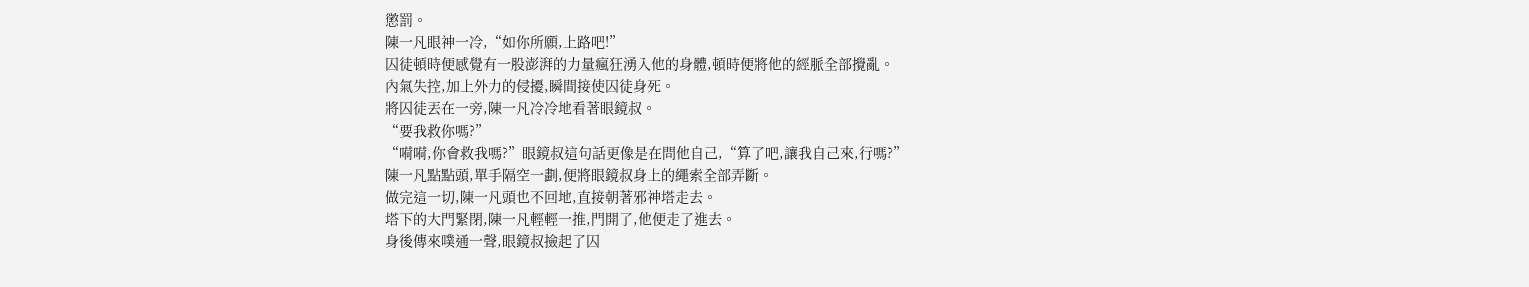懲罰。
陳一凡眼神一冷,“如你所願,上路吧!”
囚徒頓時便感覺有一股澎湃的力量瘋狂湧入他的身體,頓時便將他的經脈全部攪亂。
內氣失控,加上外力的侵擾,瞬間接使囚徒身死。
將囚徒丟在一旁,陳一凡冷冷地看著眼鏡叔。
“要我救你嗎?”
“嗬嗬,你會救我嗎?”眼鏡叔這句話更像是在問他自己,“算了吧,讓我自己來,行嗎?”
陳一凡點點頭,單手隔空一劃,便將眼鏡叔身上的繩索全部弄斷。
做完這一切,陳一凡頭也不回地,直接朝著邪神塔走去。
塔下的大門緊閉,陳一凡輕輕一推,門開了,他便走了進去。
身後傳來噗通一聲,眼鏡叔撿起了囚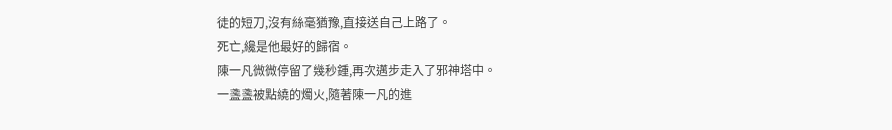徒的短刀,沒有絲毫猶豫,直接送自己上路了。
死亡,纔是他最好的歸宿。
陳一凡微微停留了幾秒鍾,再次邁步走入了邪神塔中。
一盞盞被點繞的燭火,隨著陳一凡的進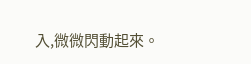入,微微閃動起來。